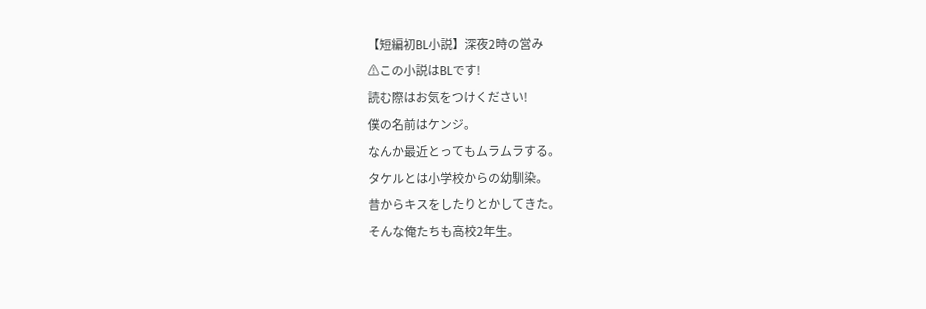【短編初BL小説】深夜2時の営み
⚠この小説はBLです!
読む際はお気をつけください!
僕の名前はケンジ。
なんか最近とってもムラムラする。
タケルとは小学校からの幼馴染。
昔からキスをしたりとかしてきた。
そんな俺たちも高校2年生。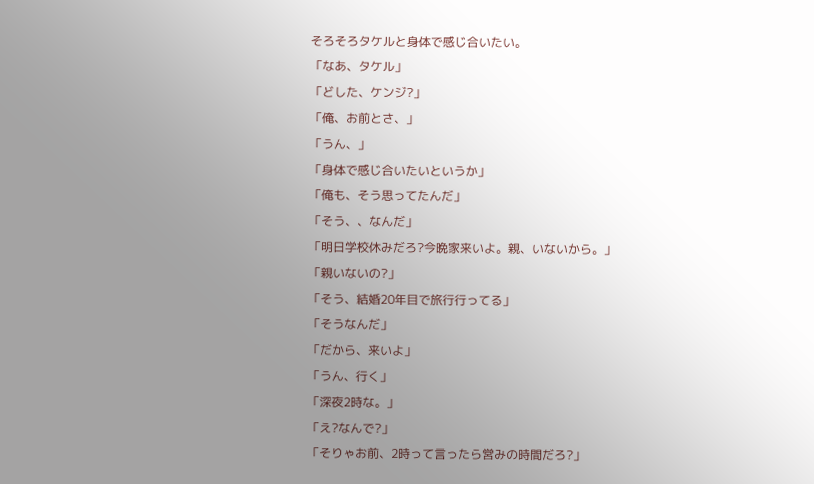そろそろタケルと身体で感じ合いたい。
「なあ、タケル」
「どした、ケンジ?」
「俺、お前とさ、」
「うん、」
「身体で感じ合いたいというか」
「俺も、そう思ってたんだ」
「そう、、なんだ」
「明日学校休みだろ?今晩家来いよ。親、いないから。」
「親いないの?」
「そう、結婚20年目で旅行行ってる」
「そうなんだ」
「だから、来いよ」
「うん、行く」
「深夜2時な。」
「え?なんで?」
「そりゃお前、2時って言ったら営みの時間だろ?」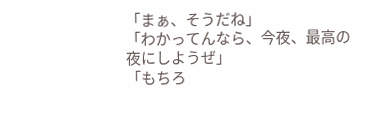「まぁ、そうだね」
「わかってんなら、今夜、最高の夜にしようぜ」
「もちろ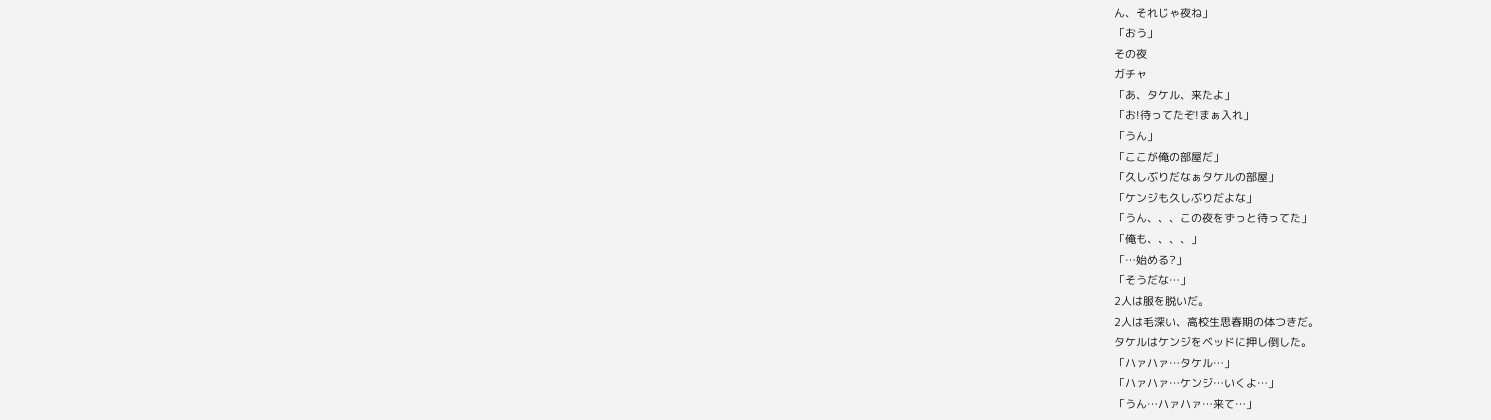ん、それじゃ夜ね」
「おう」
その夜
ガチャ
「あ、タケル、来たよ」
「お!待ってたぞ!まぁ入れ」
「うん」
「ここが俺の部屋だ」
「久しぶりだなぁタケルの部屋」
「ケンジも久しぶりだよな」
「うん、、、この夜をずっと待ってた」
「俺も、、、、」
「…始める?」
「そうだな…」
2人は服を脱いだ。
2人は毛深い、高校生思春期の体つきだ。
タケルはケンジをベッドに押し倒した。
「ハァハァ…タケル…」
「ハァハァ…ケンジ…いくよ…」
「うん…ハァハァ…来て…」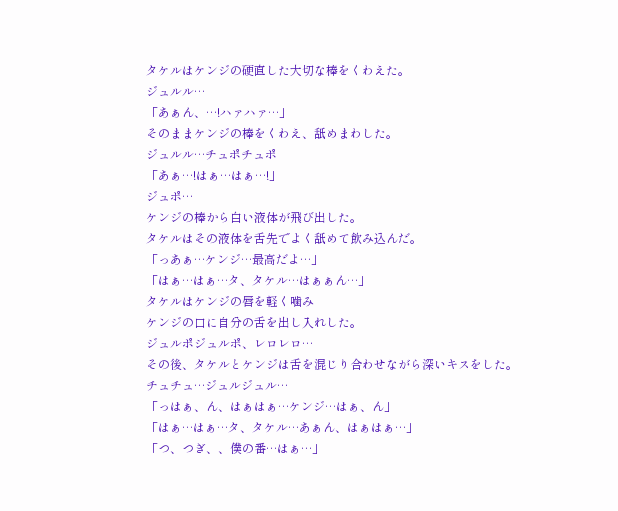タケルはケンジの硬直した大切な棒をくわえた。
ジュルル…
「あぁん、…!ハァハァ…」
そのままケンジの棒をくわえ、舐めまわした。
ジュルル…チュポチュポ
「あぁ…!はぁ…はぁ…!」
ジュポ…
ケンジの棒から白い液体が飛び出した。
タケルはその液体を舌先でよく舐めて飲み込んだ。
「っあぁ…ケンジ…最高だよ…」
「はぁ…はぁ…タ、タケル…はぁぁん…」
タケルはケンジの唇を軽く噛み
ケンジの口に自分の舌を出し入れした。
ジュルポジュルポ、レロレロ…
その後、タケルとケンジは舌を混じり合わせながら深いキスをした。
チュチュ…ジュルジュル…
「っはぁ、ん、はぁはぁ…ケンジ…はぁ、ん」
「はぁ…はぁ…タ、タケル…あぁん、はぁはぁ…」
「つ、つぎ、、僕の番…はぁ…」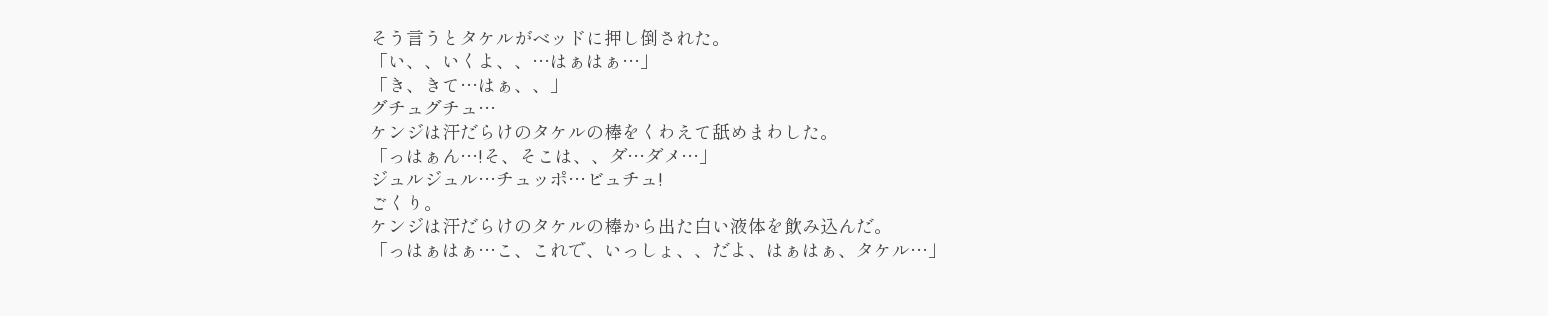そう言うとタケルがベッドに押し倒された。
「い、、いくよ、、…はぁはぁ…」
「き、きて…はぁ、、」
グチュグチュ…
ケンジは汗だらけのタケルの棒をくわえて舐めまわした。
「っはぁん…!そ、そこは、、ダ…ダメ…」
ジュルジュル…チュッポ…ビュチュ!
ごくり。
ケンジは汗だらけのタケルの棒から出た白い液体を飲み込んだ。
「っはぁはぁ…こ、これで、いっしょ、、だよ、はぁはぁ、タケル…」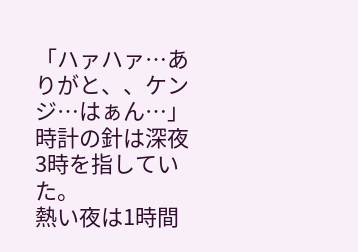「ハァハァ…ありがと、、ケンジ…はぁん…」
時計の針は深夜3時を指していた。
熱い夜は1時間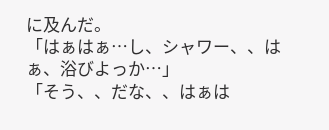に及んだ。
「はぁはぁ…し、シャワー、、はぁ、浴びよっか…」
「そう、、だな、、はぁは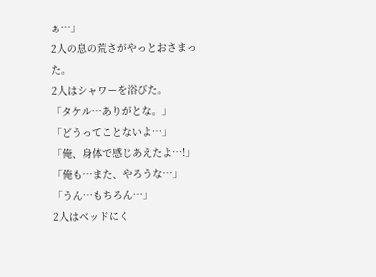ぁ…」
2人の息の荒さがやっとおさまった。
2人はシャワーを浴びた。
「タケル…ありがとな。」
「どうってことないよ…」
「俺、身体で感じあえたよ…!」
「俺も…また、やろうな…」
「うん…もちろん…」
2人はベッドにく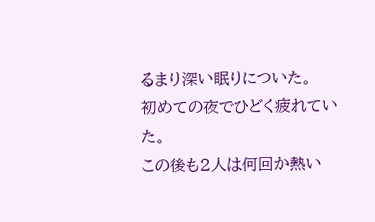るまり深い眠りについた。
初めての夜でひどく疲れていた。
この後も2人は何回か熱い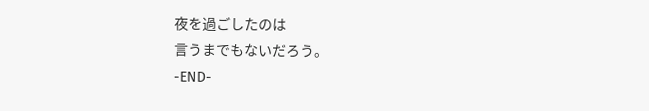夜を過ごしたのは
言うまでもないだろう。
-END-